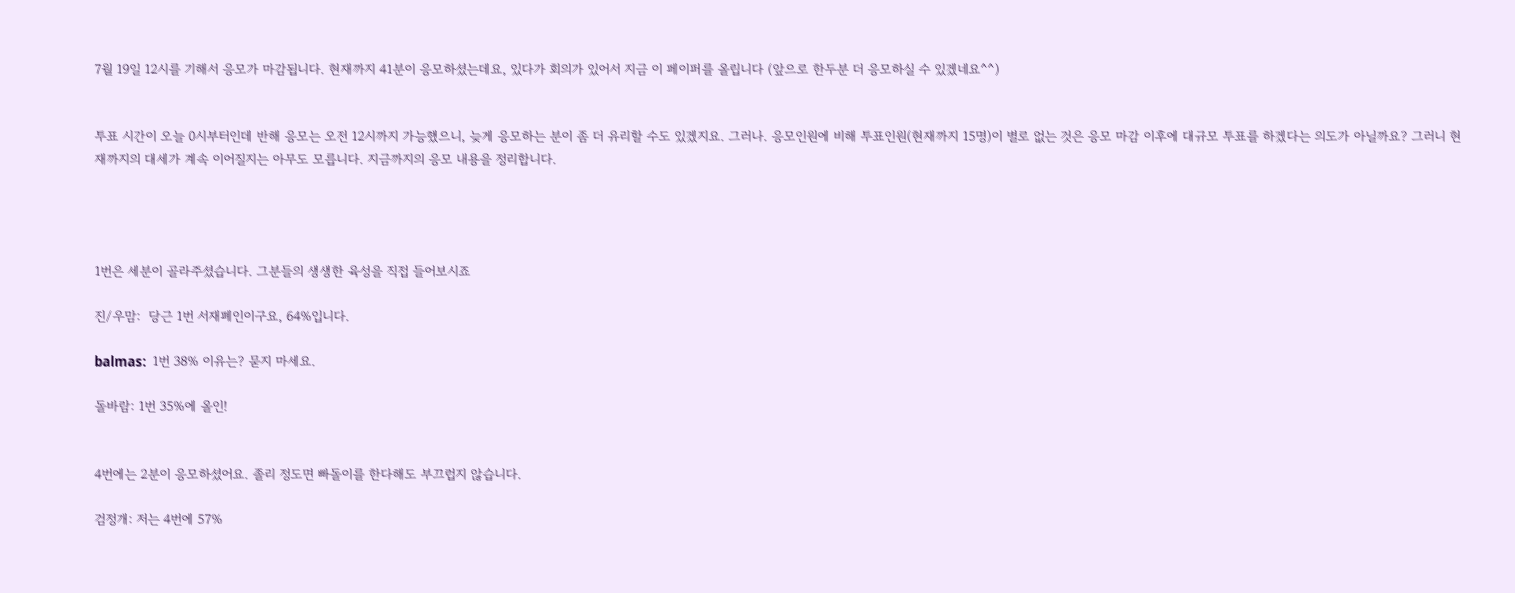7월 19일 12시를 기해서 응모가 마감됩니다. 현재까지 41분이 응모하셨는데요, 있다가 회의가 있어서 지금 이 페이퍼를 올립니다 (앞으로 한두분 더 응모하실 수 있겠네요^^)


투표 시간이 오늘 0시부터인데 반해 응모는 오전 12시까지 가능했으니, 늦게 응모하는 분이 좀 더 유리할 수도 있겠지요. 그러나. 응모인원에 비해 투표인원(현재까지 15명)이 별로 없는 것은 응모 마감 이후에 대규모 투표를 하겠다는 의도가 아닐까요? 그러니 현재까지의 대세가 계속 이어질지는 아무도 모릅니다. 지금까지의 응모 내용을 정리합니다.




1번은 세분이 골라주셨습니다. 그분들의 생생한 육성을 직접 들어보시죠

진/우맘:  당근 1번 서재폐인이구요, 64%입니다.

balmas:  1번 38% 이유는? 묻지 마세요.

돌바람: 1번 35%에 올인!


4번에는 2분이 응모하셨어요. 졸리 정도면 빠돌이를 한다해도 부끄럽지 않습니다.

검정개: 저는 4번에 57%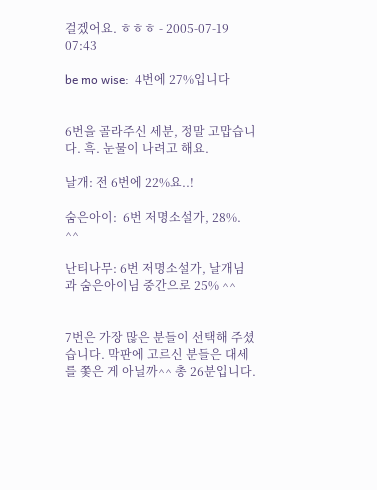걸겠어요. ㅎㅎㅎ - 2005-07-19 07:43

be mo wise:  4번에 27%입니다


6번을 골라주신 세분, 정말 고맙습니다. 흑. 눈물이 나려고 해요.

날개: 전 6번에 22%요..!

숨은아이:  6번 저명소설가, 28%. ^^

난티나무: 6번 저명소설가, 날개님과 숨은아이님 중간으로 25% ^^


7번은 가장 많은 분들이 선택해 주셨습니다. 막판에 고르신 분들은 대세를 쫓은 게 아닐까^^ 총 26분입니다.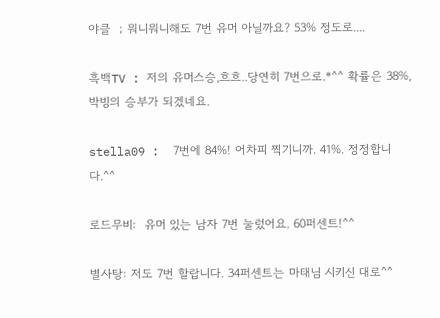야클  ; 뭐니뭐니해도 7번 유머 아닐까요? 53% 정도로....

흑백TV : 저의 유머스승,흐흐..당연히 7번으로.*^^ 확률은 38%,박빙의 승부가 되겠네요.

stella09 :  7번에 84%! 어차피 찍기니까. 41%. 정정합니다.^^

로드무비:  유머 있는 남자 7번 눌렀어요. 60퍼센트!^^

별사탕: 저도 7번 할랍니다. 34퍼센트는 마태님 시키신 대로^^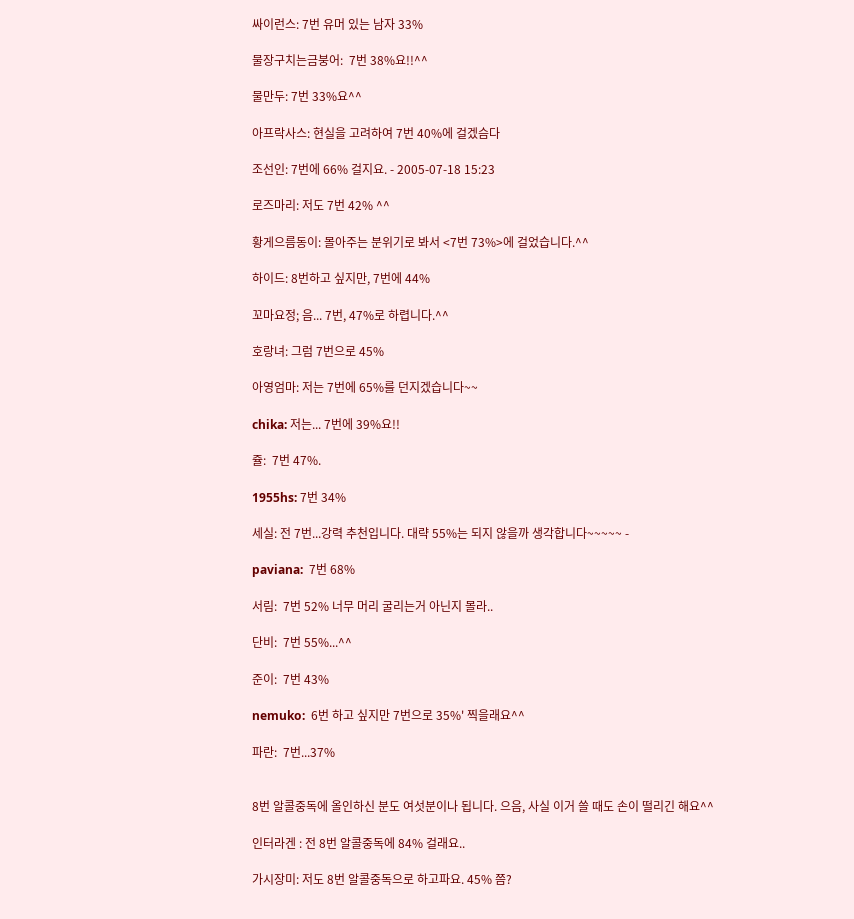싸이런스: 7번 유머 있는 남자 33%

물장구치는금붕어:  7번 38%요!!^^

물만두: 7번 33%요^^

아프락사스: 현실을 고려하여 7번 40%에 걸겠슴다

조선인: 7번에 66% 걸지요. - 2005-07-18 15:23

로즈마리: 저도 7번 42% ^^

황게으름동이: 몰아주는 분위기로 봐서 <7번 73%>에 걸었습니다.^^

하이드: 8번하고 싶지만, 7번에 44%

꼬마요정; 음... 7번, 47%로 하렵니다.^^

호랑녀: 그럼 7번으로 45%

아영엄마: 저는 7번에 65%를 던지겠습니다~~

chika: 저는... 7번에 39%요!!

쥴:  7번 47%.

1955hs: 7번 34%

세실: 전 7번...강력 추천입니다. 대략 55%는 되지 않을까 생각합니다~~~~~ -

paviana:  7번 68%

서림:  7번 52% 너무 머리 굴리는거 아닌지 몰라..

단비:  7번 55%...^^

준이:  7번 43%

nemuko:  6번 하고 싶지만 7번으로 35%' 찍을래요^^

파란:  7번...37%


8번 알콜중독에 올인하신 분도 여섯분이나 됩니다. 으음, 사실 이거 쓸 때도 손이 떨리긴 해요^^

인터라겐 : 전 8번 알콜중독에 84% 걸래요..

가시장미: 저도 8번 알콜중독으로 하고파요. 45% 쯤?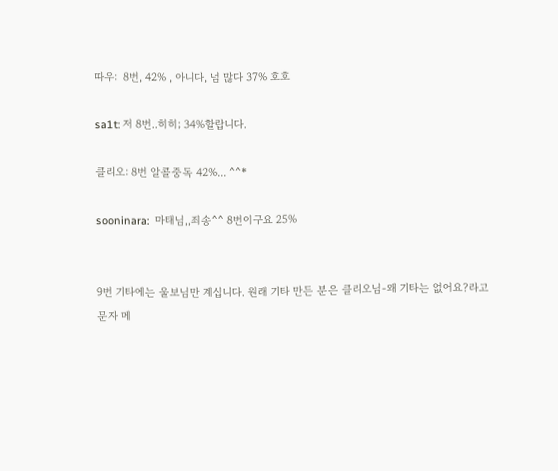따우:  8번, 42% , 아니다, 넘 많다 37% 호호

sa1t: 저 8번..히히; 34%할랍니다.

클리오: 8번 알콜중독 42%... ^^*

sooninara:  마태님,,죄송^^ 8번이구요 25%


9번 기타에는 울보님만 계십니다. 원래 기타 만든 분은 클리오님-왜 기타는 없어요?라고 문자 메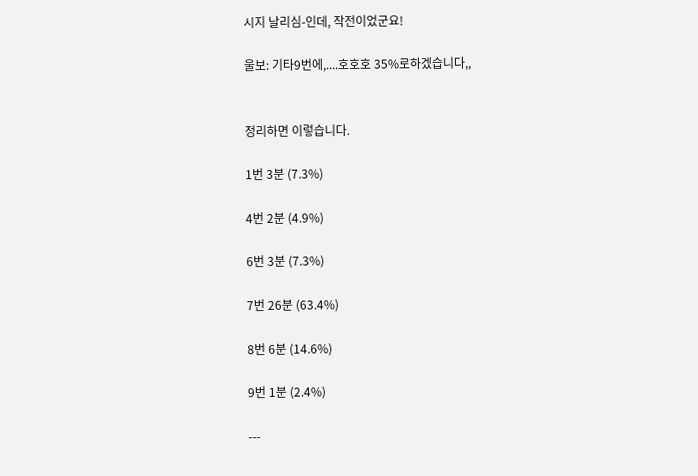시지 날리심-인데, 작전이었군요!

울보: 기타9번에,....호호호 35%로하겠습니다,,


정리하면 이렇습니다.

1번 3분 (7.3%)

4번 2분 (4.9%)

6번 3분 (7.3%)

7번 26분 (63.4%)

8번 6분 (14.6%)

9번 1분 (2.4%)

---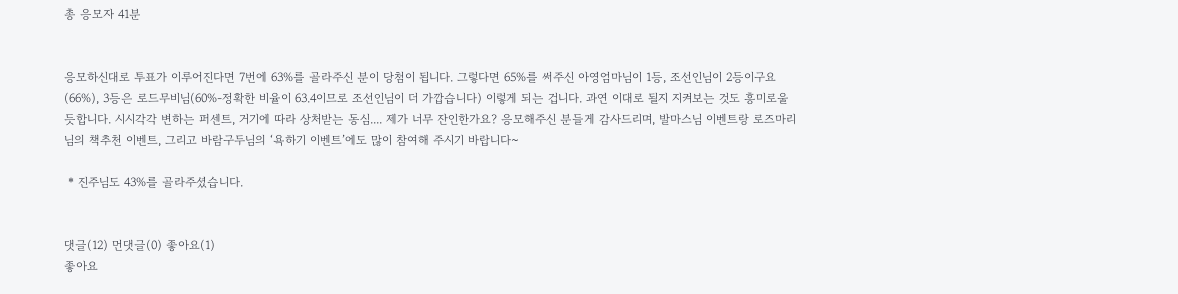총 응모자 41분


응모하신대로 투표가 이루어진다면 7번에 63%를 골라주신 분이 당첨이 됩니다. 그렇다면 65%를 써주신 아영엄마님이 1등, 조선인님이 2등이구요(66%), 3등은 로드무비님(60%-정확한 비율이 63.4이므로 조선인님이 더 가깝습니다) 이렇게 되는 겁니다. 과연 이대로 될지 지켜보는 것도 흥미로울 듯합니다. 시시각각 변하는 퍼센트, 거기에 따라 상처받는 동심.... 제가 너무 잔인한가요? 응모해주신 분들게 감사드리며, 발마스님 이벤트랑 로즈마리님의 책추천 이벤트, 그리고 바람구두님의 ‘욕하기 이벤트’에도 많이 참여해 주시기 바랍니다~

 * 진주님도 43%를 골라주셨습니다.


댓글(12) 먼댓글(0) 좋아요(1)
좋아요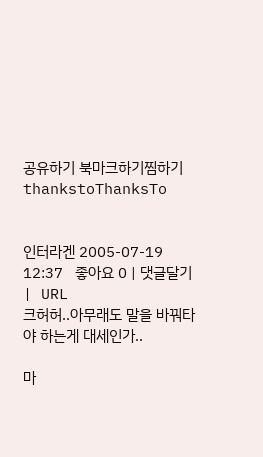공유하기 북마크하기찜하기 thankstoThanksTo


인터라겐 2005-07-19 12:37   좋아요 0 | 댓글달기 | URL
크허허..아무래도 말을 바꿔타야 하는게 대세인가..

마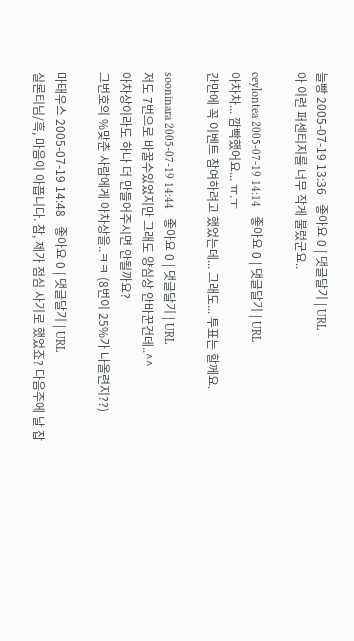늘빵 2005-07-19 13:36   좋아요 0 | 댓글달기 | URL
아 이런 퍼센티지를 너무 작게 불렀군요..

ceylontea 2005-07-19 14:14   좋아요 0 | 댓글달기 | URL
아차차... 깜빡했어요... ㅠ.ㅜ
간만에 꼭 이벤트 참여하려고 했었는데... 그래도... 투표는 할께요.

sooninara 2005-07-19 14:44   좋아요 0 | 댓글달기 | URL
저도 7번으로 바꿀수있었지만 그래도 양심상 안바꾼건데..^^
아차상이라도 하나 더 만들어주시면 안될까요?
그번호의 %맞춘 사람에게 아차상을..ㅋㅋ (8번이 25%가 나올련지??)

마태우스 2005-07-19 14:48   좋아요 0 | 댓글달기 | URL
실론티님/흑, 마음이 아픕니다. 참, 제가 점심 사기로 했었죠? 다음주에 날 잡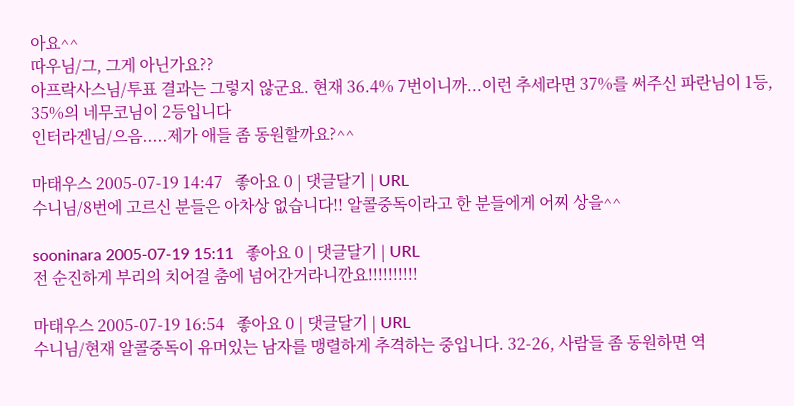아요^^
따우님/그, 그게 아닌가요??
아프락사스님/투표 결과는 그렇지 않군요. 현재 36.4% 7번이니까...이런 추세라면 37%를 써주신 파란님이 1등, 35%의 네무코님이 2등입니다
인터라겐님/으음.....제가 애들 좀 동원할까요?^^

마태우스 2005-07-19 14:47   좋아요 0 | 댓글달기 | URL
수니님/8번에 고르신 분들은 아차상 없습니다!! 알콜중독이라고 한 분들에게 어찌 상을^^

sooninara 2005-07-19 15:11   좋아요 0 | 댓글달기 | URL
전 순진하게 부리의 치어걸 춤에 넘어간거라니깐요!!!!!!!!!!

마태우스 2005-07-19 16:54   좋아요 0 | 댓글달기 | URL
수니님/현재 알콜중독이 유머있는 남자를 맹렬하게 추격하는 중입니다. 32-26, 사람들 좀 동원하면 역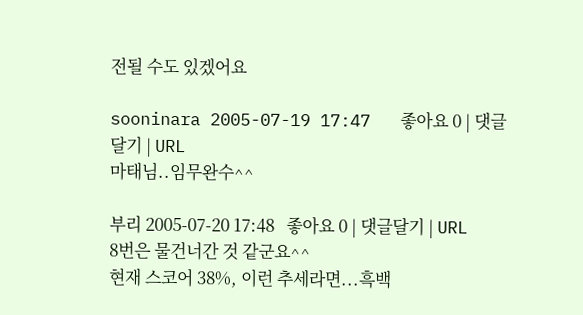전될 수도 있겠어요

sooninara 2005-07-19 17:47   좋아요 0 | 댓글달기 | URL
마태님..임무완수^^

부리 2005-07-20 17:48   좋아요 0 | 댓글달기 | URL
8번은 물건너간 것 같군요^^
현재 스코어 38%, 이런 추세라면...흑백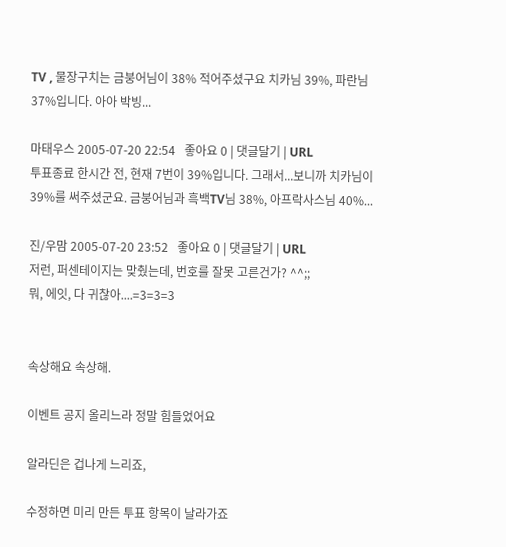TV , 물장구치는 금붕어님이 38% 적어주셨구요 치카님 39%, 파란님 37%입니다. 아아 박빙...

마태우스 2005-07-20 22:54   좋아요 0 | 댓글달기 | URL
투표종료 한시간 전, 현재 7번이 39%입니다. 그래서...보니까 치카님이 39%를 써주셨군요. 금붕어님과 흑백TV님 38%, 아프락사스님 40%...

진/우맘 2005-07-20 23:52   좋아요 0 | 댓글달기 | URL
저런, 퍼센테이지는 맞췄는데, 번호를 잘못 고른건가? ^^;;
뭐, 에잇, 다 귀찮아....=3=3=3


속상해요 속상해.

이벤트 공지 올리느라 정말 힘들었어요

알라딘은 겁나게 느리죠,

수정하면 미리 만든 투표 항목이 날라가죠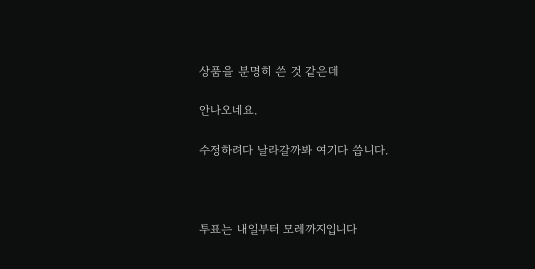상품을 분명히 쓴 것 같은데

안나오네요.

수정하려다 날라갈까봐 여기다 씁니다.



투표는 내일부터 모레까지입니다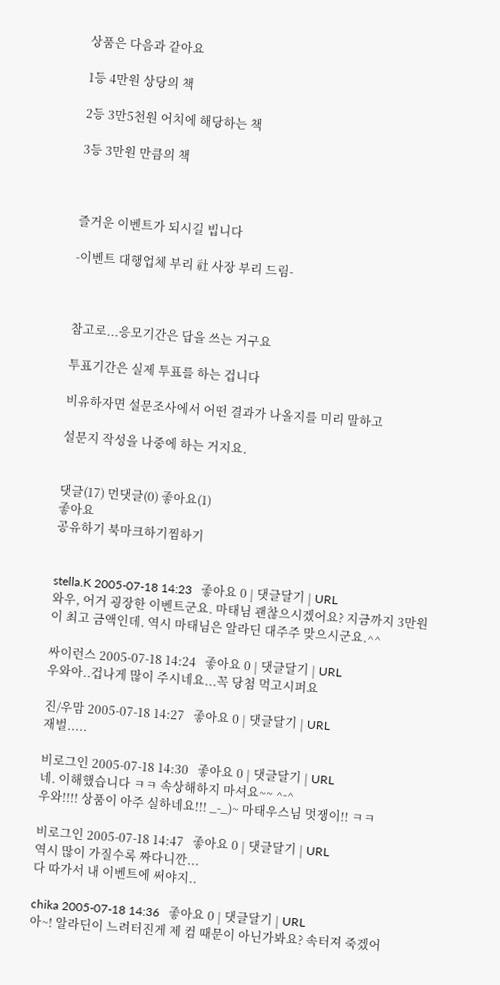상품은 다음과 같아요

1등 4만원 상당의 책

2등 3만5천원 어치에 해당하는 책

3등 3만원 만큼의 책



즐거운 이벤트가 되시길 빕니다

-이벤트 대행업체 부리 社 사장 부리 드림-



참고로...응모기간은 답을 쓰는 거구요

투표기간은 실제 투표를 하는 겁니다

비유하자면 설문조사에서 어떤 결과가 나올지를 미리 말하고

설문지 작성을 나중에 하는 거지요.


댓글(17) 먼댓글(0) 좋아요(1)
좋아요
공유하기 북마크하기찜하기


stella.K 2005-07-18 14:23   좋아요 0 | 댓글달기 | URL
와우, 어거 굉장한 이벤트군요. 마태님 괜찮으시겠어요? 지금까지 3만원이 최고 금액인데. 역시 마태님은 알라딘 대주주 맞으시군요.^^

싸이런스 2005-07-18 14:24   좋아요 0 | 댓글달기 | URL
우와아..겁나게 많이 주시네요...꼭 당첨 먹고시퍼요

진/우맘 2005-07-18 14:27   좋아요 0 | 댓글달기 | URL
재벌.....

비로그인 2005-07-18 14:30   좋아요 0 | 댓글달기 | URL
네. 이해했습니다 ㅋㅋ 속상해하지 마셔요~~ ^-^
우와!!!! 상품이 아주 실하네요!!! _-_)~ 마태우스님 멋쟁이!! ㅋㅋ

비로그인 2005-07-18 14:47   좋아요 0 | 댓글달기 | URL
역시 많이 가질수록 짜다니깐...
다 따가서 내 이벤트에 써야지..

chika 2005-07-18 14:36   좋아요 0 | 댓글달기 | URL
아~! 알라딘이 느려터진게 제 컴 때문이 아닌가봐요? 속터져 죽겠어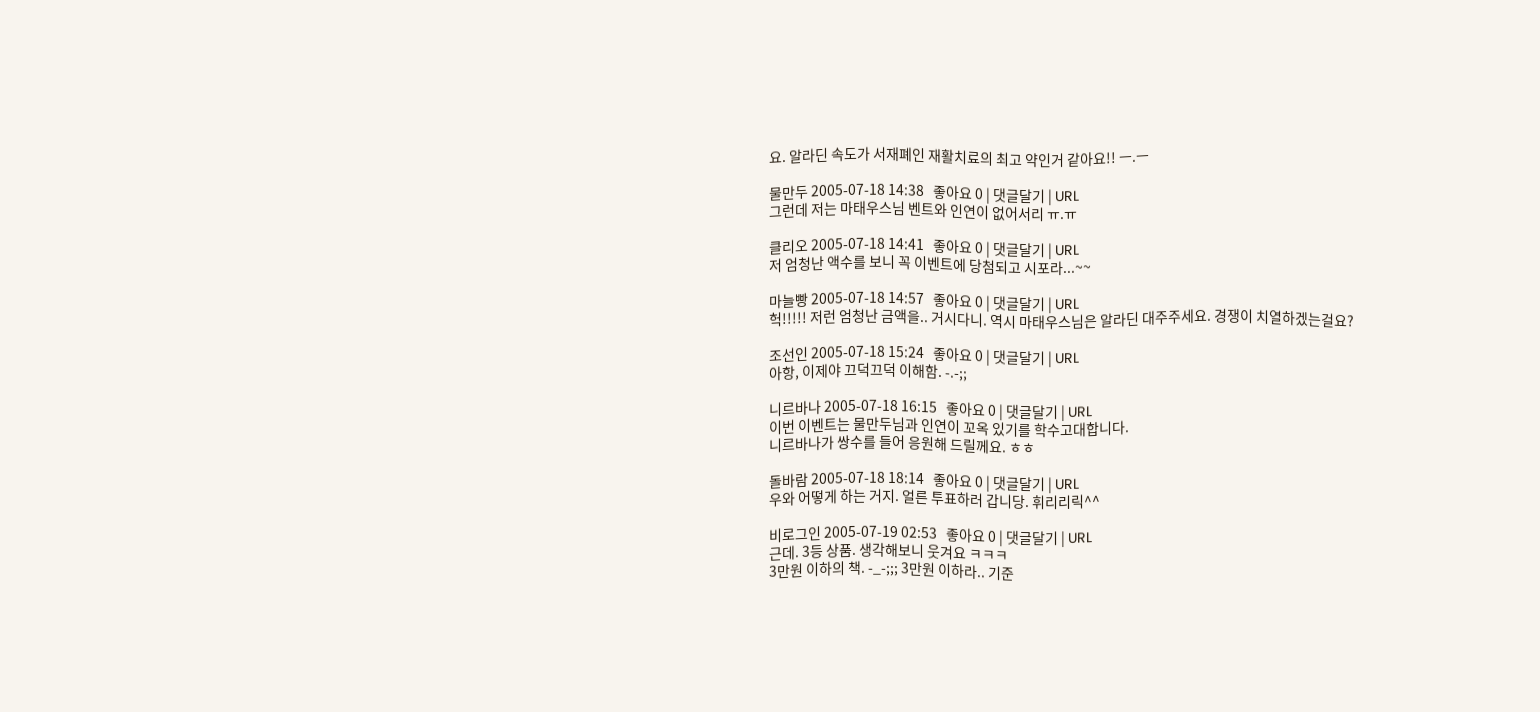요. 알라딘 속도가 서재폐인 재활치료의 최고 약인거 같아요!! ㅡ.ㅡ

물만두 2005-07-18 14:38   좋아요 0 | 댓글달기 | URL
그런데 저는 마태우스님 벤트와 인연이 없어서리 ㅠ.ㅠ

클리오 2005-07-18 14:41   좋아요 0 | 댓글달기 | URL
저 엄청난 액수를 보니 꼭 이벤트에 당첨되고 시포라...~~

마늘빵 2005-07-18 14:57   좋아요 0 | 댓글달기 | URL
헉!!!!! 저런 엄청난 금액을.. 거시다니. 역시 마태우스님은 알라딘 대주주세요. 경쟁이 치열하겠는걸요?

조선인 2005-07-18 15:24   좋아요 0 | 댓글달기 | URL
아항, 이제야 끄덕끄덕 이해함. -.-;;

니르바나 2005-07-18 16:15   좋아요 0 | 댓글달기 | URL
이번 이벤트는 물만두님과 인연이 꼬옥 있기를 학수고대합니다.
니르바나가 쌍수를 들어 응원해 드릴께요. ㅎㅎ

돌바람 2005-07-18 18:14   좋아요 0 | 댓글달기 | URL
우와 어떻게 하는 거지. 얼른 투표하러 갑니당. 휘리리릭^^

비로그인 2005-07-19 02:53   좋아요 0 | 댓글달기 | URL
근데. 3등 상품. 생각해보니 웃겨요 ㅋㅋㅋ
3만원 이하의 책. -_-;;; 3만원 이하라.. 기준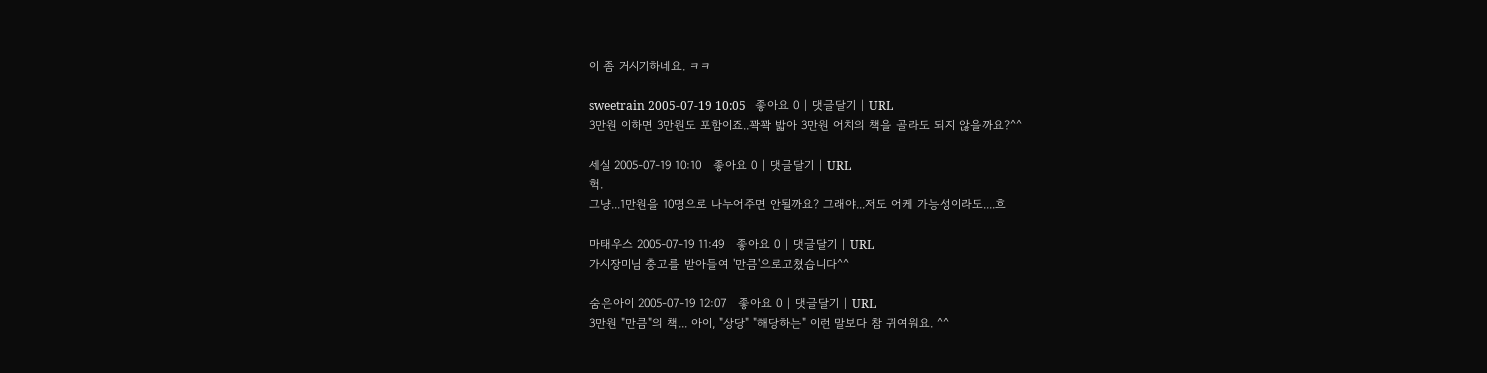이 좀 거시기하네요. ㅋㅋ

sweetrain 2005-07-19 10:05   좋아요 0 | 댓글달기 | URL
3만원 이하면 3만원도 포함이죠..꽉꽉 밟아 3만원 어치의 책을 골라도 되지 않을까요?^^

세실 2005-07-19 10:10   좋아요 0 | 댓글달기 | URL
헉.
그냥...1만원을 10명으로 나누어주면 안될까요? 그래야...저도 어케 가능성이라도....흐

마태우스 2005-07-19 11:49   좋아요 0 | 댓글달기 | URL
가시장미님 충고를 받아들여 '만큼'으로고쳤습니다^^

숨은아이 2005-07-19 12:07   좋아요 0 | 댓글달기 | URL
3만원 "만큼"의 책... 아이, "상당" "해당하는" 이런 말보다 참 귀여워요. ^^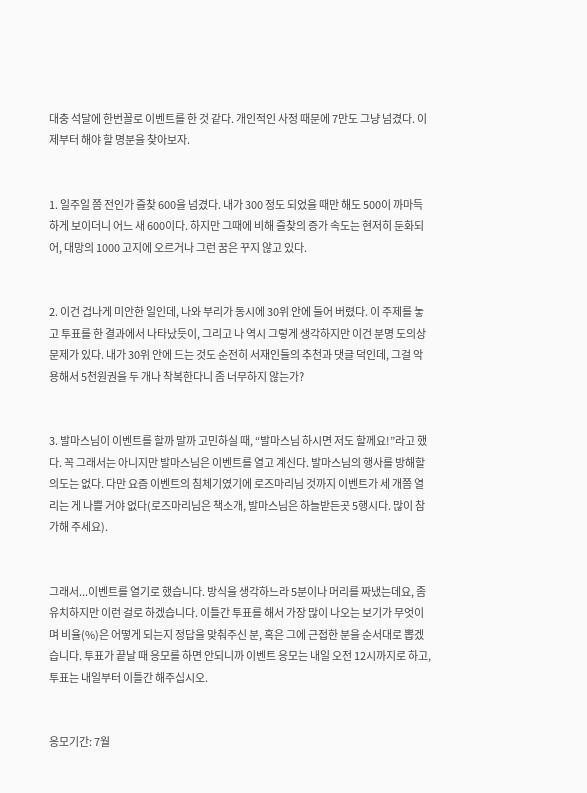대충 석달에 한번꼴로 이벤트를 한 것 같다. 개인적인 사정 때문에 7만도 그냥 넘겼다. 이제부터 해야 할 명분을 찾아보자.


1. 일주일 쯤 전인가 즐찾 600을 넘겼다. 내가 300 정도 되었을 때만 해도 500이 까마득하게 보이더니 어느 새 600이다. 하지만 그때에 비해 즐찾의 증가 속도는 현저히 둔화되어, 대망의 1000 고지에 오르거나 그런 꿈은 꾸지 않고 있다.


2. 이건 겁나게 미안한 일인데, 나와 부리가 동시에 30위 안에 들어 버렸다. 이 주제를 놓고 투표를 한 결과에서 나타났듯이, 그리고 나 역시 그렇게 생각하지만 이건 분명 도의상 문제가 있다. 내가 30위 안에 드는 것도 순전히 서재인들의 추천과 댓글 덕인데, 그걸 악용해서 5천원권을 두 개나 착복한다니 좀 너무하지 않는가?


3. 발마스님이 이벤트를 할까 말까 고민하실 때, “발마스님 하시면 저도 할께요!”라고 했다. 꼭 그래서는 아니지만 발마스님은 이벤트를 열고 계신다. 발마스님의 행사를 방해할 의도는 없다. 다만 요즘 이벤트의 침체기였기에 로즈마리님 것까지 이벤트가 세 개쯤 열리는 게 나쁠 거야 없다(로즈마리님은 책소개, 발마스님은 하늘받든곳 5행시다. 많이 참가해 주세요).


그래서...이벤트를 열기로 했습니다. 방식을 생각하느라 5분이나 머리를 짜냈는데요, 좀 유치하지만 이런 걸로 하겠습니다. 이틀간 투표를 해서 가장 많이 나오는 보기가 무엇이며 비율(%)은 어떻게 되는지 정답을 맞춰주신 분, 혹은 그에 근접한 분을 순서대로 뽑겠습니다. 투표가 끝날 때 응모를 하면 안되니까 이벤트 응모는 내일 오전 12시까지로 하고, 투표는 내일부터 이틀간 해주십시오.


응모기간: 7월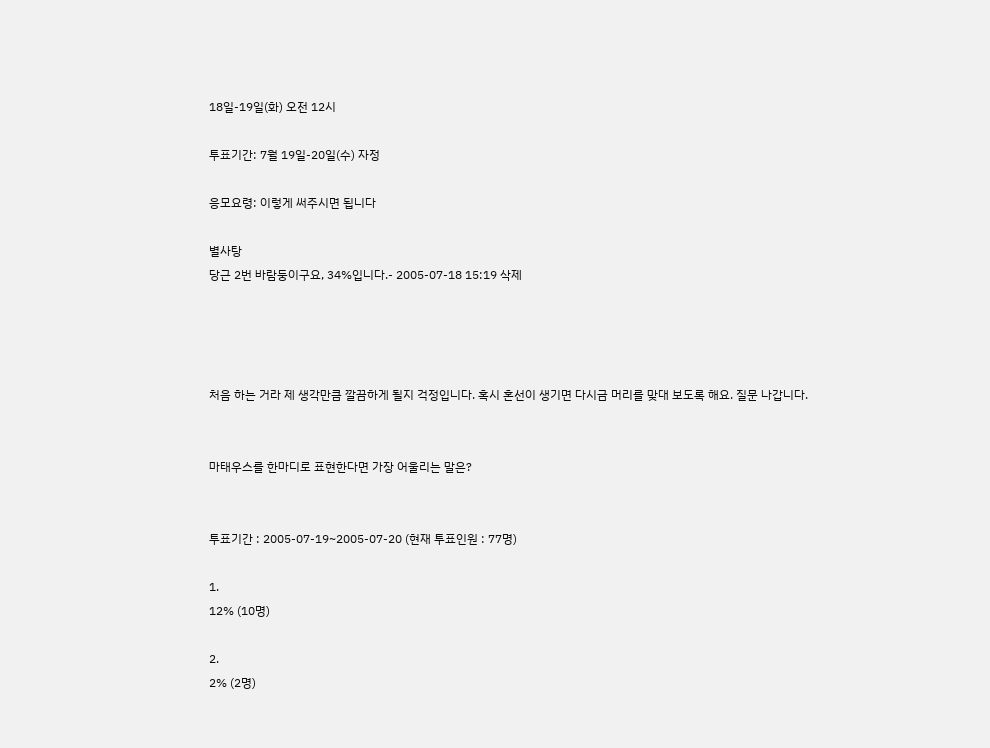18일-19일(화) 오전 12시

투표기간: 7월 19일-20일(수) 자정

응모요령: 이렇게 써주시면 됩니다

별사탕
당근 2번 바람둥이구요, 34%입니다.- 2005-07-18 15:19 삭제




처음 하는 거라 제 생각만큼 깔끔하게 될지 걱정입니다. 혹시 혼선이 생기면 다시금 머리를 맞대 보도록 해요. 질문 나갑니다.


마태우스를 한마디로 표현한다면 가장 어울리는 말은?


투표기간 : 2005-07-19~2005-07-20 (현재 투표인원 : 77명)

1.
12% (10명)

2.
2% (2명)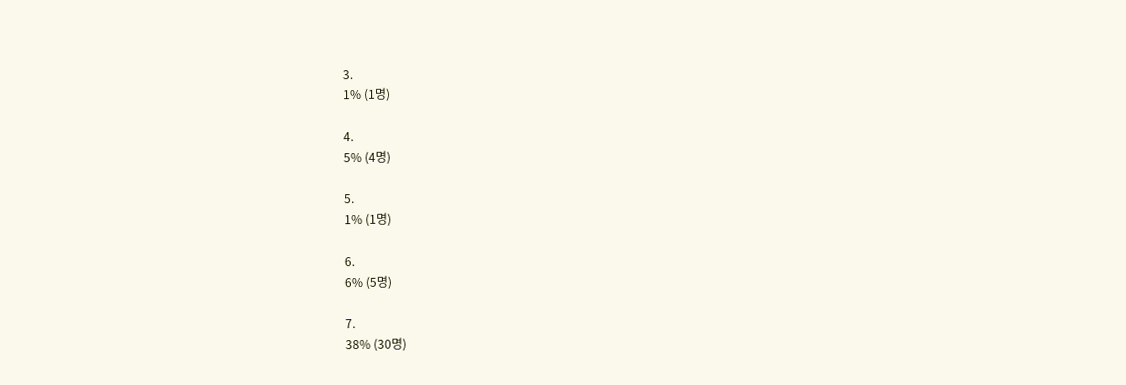3.
1% (1명)

4.
5% (4명)

5.
1% (1명)

6.
6% (5명)

7.
38% (30명)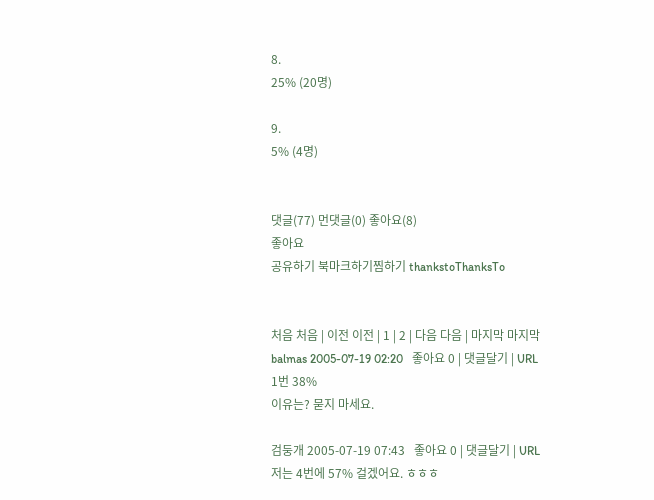8.
25% (20명)

9.
5% (4명)


댓글(77) 먼댓글(0) 좋아요(8)
좋아요
공유하기 북마크하기찜하기 thankstoThanksTo


처음 처음 | 이전 이전 | 1 | 2 | 다음 다음 | 마지막 마지막
balmas 2005-07-19 02:20   좋아요 0 | 댓글달기 | URL
1번 38%
이유는? 묻지 마세요.

검둥개 2005-07-19 07:43   좋아요 0 | 댓글달기 | URL
저는 4번에 57% 걸겠어요. ㅎㅎㅎ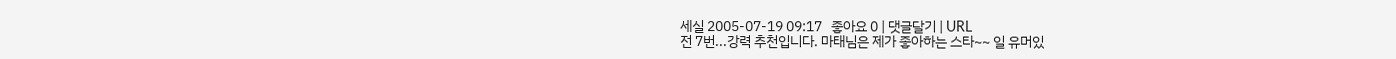세실 2005-07-19 09:17   좋아요 0 | 댓글달기 | URL
전 7번...강력 추천입니다. 마태님은 제가 좋아하는 스타~~ 일 유머있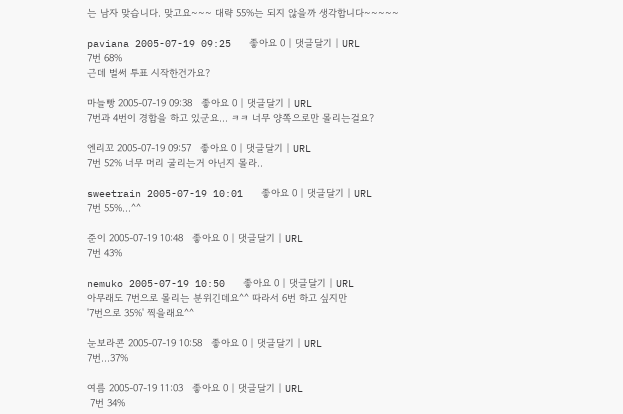는 남자 맞습니다. 맞고요~~~ 대략 55%는 되지 않을까 생각합니다~~~~~

paviana 2005-07-19 09:25   좋아요 0 | 댓글달기 | URL
7번 68%
근데 벌써 투표 시작한건가요?

마늘빵 2005-07-19 09:38   좋아요 0 | 댓글달기 | URL
7번과 4번이 경합을 하고 있군요... ㅋㅋ 너무 양쪽으로만 몰리는걸요?

엔리꼬 2005-07-19 09:57   좋아요 0 | 댓글달기 | URL
7번 52% 너무 머리 굴리는거 아닌지 몰라..

sweetrain 2005-07-19 10:01   좋아요 0 | 댓글달기 | URL
7번 55%...^^

준이 2005-07-19 10:48   좋아요 0 | 댓글달기 | URL
7번 43%

nemuko 2005-07-19 10:50   좋아요 0 | 댓글달기 | URL
아무래도 7번으로 몰리는 분위긴데요^^ 따라서 6번 하고 싶지만
'7번으로 35%' 찍을래요^^

눈보라콘 2005-07-19 10:58   좋아요 0 | 댓글달기 | URL
7번...37%

여름 2005-07-19 11:03   좋아요 0 | 댓글달기 | URL
 7번 34%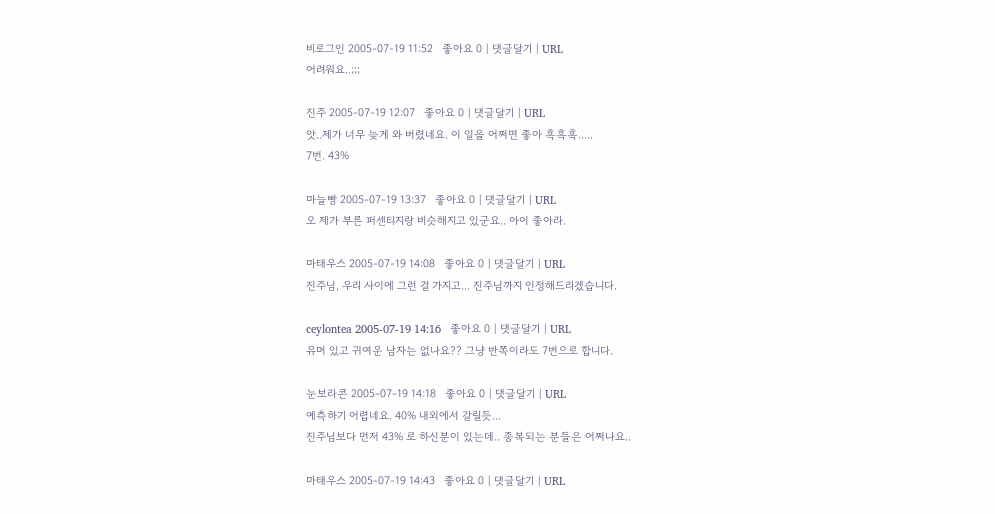비로그인 2005-07-19 11:52   좋아요 0 | 댓글달기 | URL
어려워요..;;;

진주 2005-07-19 12:07   좋아요 0 | 댓글달기 | URL
앗..제가 너무 늦게 와 버렸네요. 이 일을 어쩌면 좋아 흑흑흑.....
7번. 43%

마늘빵 2005-07-19 13:37   좋아요 0 | 댓글달기 | URL
오 제가 부른 퍼센티지랑 비슷해지고 있군요.. 아이 좋아라.

마태우스 2005-07-19 14:08   좋아요 0 | 댓글달기 | URL
진주님, 우리 사이에 그런 걸 가지고... 진주님까지 인정해드리겠습니다.

ceylontea 2005-07-19 14:16   좋아요 0 | 댓글달기 | URL
유머 있고 귀여운 남자는 없나요?? 그냥 반쪽이라도 7번으로 합니다.

눈보라콘 2005-07-19 14:18   좋아요 0 | 댓글달기 | URL
예측하기 어렵네요. 40% 내외에서 갈릴듯...
진주님보다 먼저 43% 로 하신분이 있는데.. 종복되는 분들은 어쩌나요..

마태우스 2005-07-19 14:43   좋아요 0 | 댓글달기 | URL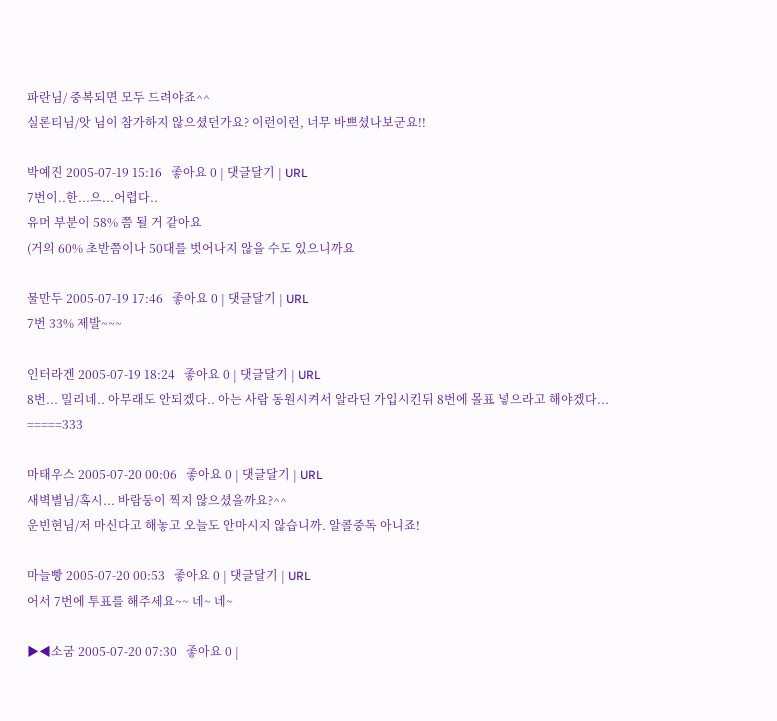파란님/ 중복되면 모두 드려야죠^^
실론티님/앗 님이 참가하지 않으셨던가요? 이런이런, 너무 바쁘셨나보군요!!

박예진 2005-07-19 15:16   좋아요 0 | 댓글달기 | URL
7번이..한...으...어렵다..
유머 부분이 58% 쯤 될 거 같아요
(거의 60% 초반쯤이나 50대를 벗어나지 않을 수도 있으니까요

물만두 2005-07-19 17:46   좋아요 0 | 댓글달기 | URL
7번 33% 제발~~~

인터라겐 2005-07-19 18:24   좋아요 0 | 댓글달기 | URL
8번... 밀리네.. 아무래도 안되겠다.. 아는 사람 동원시켜서 알라딘 가입시킨뒤 8번에 몰표 넣으라고 해야겠다... =====333

마태우스 2005-07-20 00:06   좋아요 0 | 댓글달기 | URL
새벽별님/혹시... 바람둥이 찍지 않으셨을까요?^^
운빈현님/저 마신다고 해놓고 오늘도 안마시지 않습니까. 알콜중독 아니죠!

마늘빵 2005-07-20 00:53   좋아요 0 | 댓글달기 | URL
어서 7번에 투표를 해주세요~~ 네~ 네~

▶◀소굼 2005-07-20 07:30   좋아요 0 |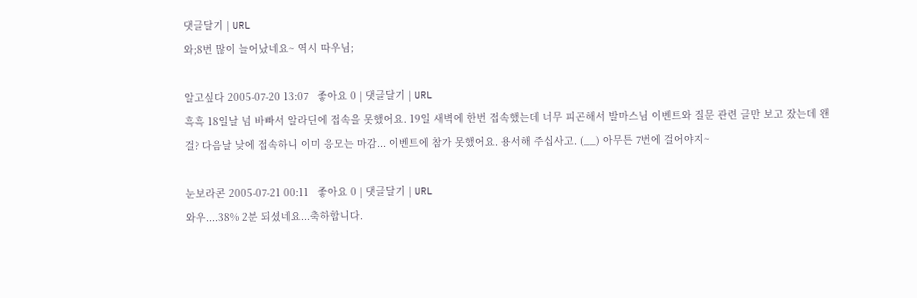댓글달기 | URL
와;8번 많이 늘어났네요~ 역시 따우님;

알고싶다 2005-07-20 13:07   좋아요 0 | 댓글달기 | URL
흑흑 18일날 넘 바빠서 알라딘에 접속을 못했어요. 19일 새벽에 한번 접속했는데 너무 피곤해서 발마스님 이벤트와 질문 관련 글만 보고 잤는데 왠걸? 다음날 낮에 접속하니 이미 응모는 마감... 이벤트에 참가 못했어요. 용서해 주십사고. (__) 아무튼 7번에 걸어야지~

눈보라콘 2005-07-21 00:11   좋아요 0 | 댓글달기 | URL
와우....38% 2분 되셨네요...축하합니다.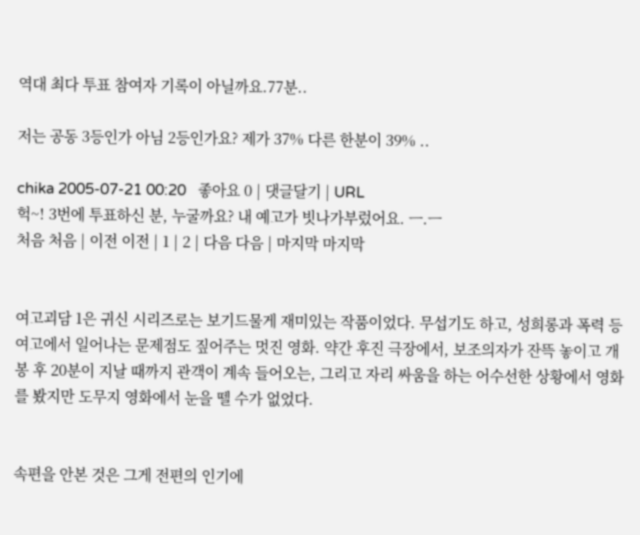역대 최다 투표 참여자 기록이 아닐까요.77분..

저는 공동 3등인가 아님 2등인가요? 제가 37% 다른 한분이 39% ..

chika 2005-07-21 00:20   좋아요 0 | 댓글달기 | URL
헉~! 3번에 투표하신 분, 누굴까요? 내 예고가 빗나가부렀어요. ㅡ.ㅡ
처음 처음 | 이전 이전 | 1 | 2 | 다음 다음 | 마지막 마지막


여고괴담 1은 귀신 시리즈로는 보기드물게 재미있는 작품이었다. 무섭기도 하고, 성희롱과 폭력 등 여고에서 일어나는 문제점도 짚어주는 멋진 영화. 약간 후진 극장에서, 보조의자가 잔뜩 놓이고 개봉 후 20분이 지날 때까지 관객이 계속 들어오는, 그리고 자리 싸움을 하는 어수선한 상황에서 영화를 봤지만 도무지 영화에서 눈을 뗄 수가 없었다.


속편을 안본 것은 그게 전편의 인기에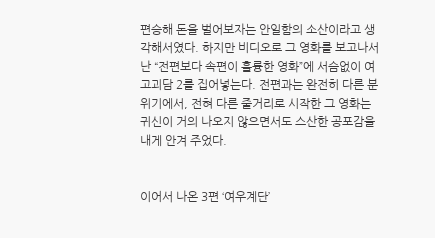편승해 돈을 벌어보자는 안일함의 소산이라고 생각해서였다. 하지만 비디오로 그 영화를 보고나서 난 “전편보다 속편이 훌륭한 영화”에 서슴없이 여고괴담 2를 집어넣는다. 전편과는 완전히 다른 분위기에서, 전혀 다른 줄거리로 시작한 그 영화는 귀신이 거의 나오지 않으면서도 스산한 공포감을 내게 안겨 주었다.


이어서 나온 3편 ‘여우계단’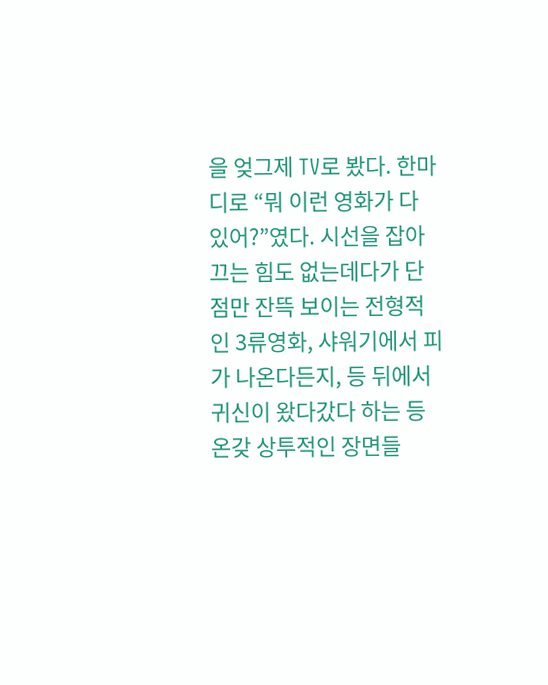을 엊그제 TV로 봤다. 한마디로 “뭐 이런 영화가 다 있어?”였다. 시선을 잡아끄는 힘도 없는데다가 단점만 잔뜩 보이는 전형적인 3류영화, 샤워기에서 피가 나온다든지, 등 뒤에서 귀신이 왔다갔다 하는 등 온갖 상투적인 장면들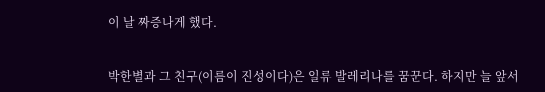이 날 짜증나게 했다.


박한별과 그 친구(이름이 진성이다)은 일류 발레리나를 꿈꾼다. 하지만 늘 앞서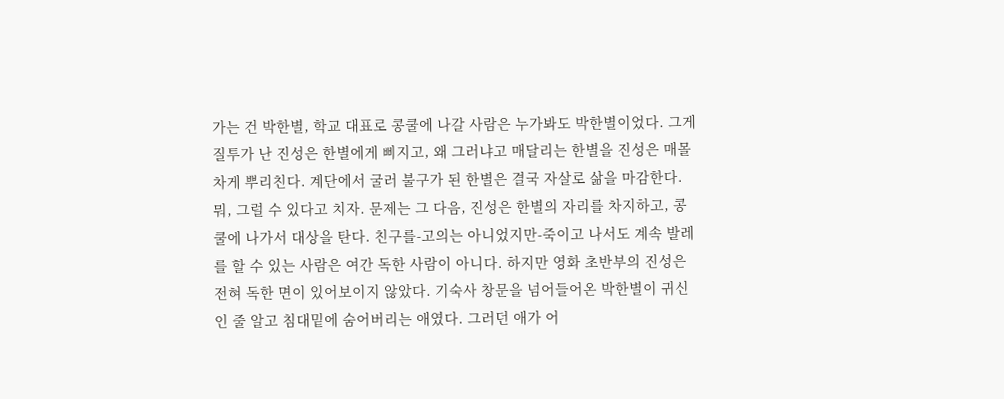가는 건 박한별, 학교 대표로 콩쿨에 나갈 사람은 누가봐도 박한별이었다. 그게 질투가 난 진성은 한별에게 삐지고, 왜 그러냐고 매달리는 한별을 진성은 매몰차게 뿌리친다. 계단에서 굴러 불구가 된 한별은 결국 자살로 삶을 마감한다. 뭐, 그럴 수 있다고 치자. 문제는 그 다음, 진성은 한별의 자리를 차지하고, 콩쿨에 나가서 대상을 탄다. 친구를-고의는 아니었지만-죽이고 나서도 계속 발레를 할 수 있는 사람은 여간 독한 사람이 아니다. 하지만 영화 초반부의 진성은 전혀 독한 면이 있어보이지 않았다. 기숙사 창문을 넘어들어온 박한별이 귀신인 줄 알고 침대밑에 숨어버리는 애였다. 그러던 애가 어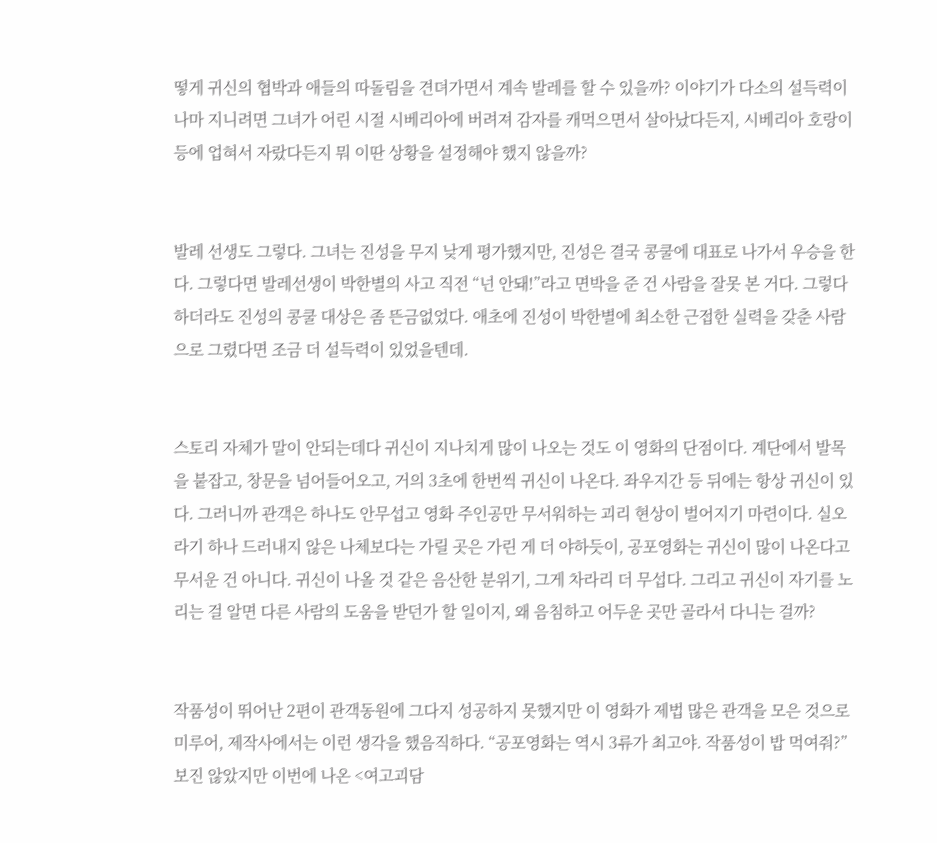떻게 귀신의 협박과 애들의 따돌림을 견뎌가면서 계속 발레를 할 수 있을까? 이야기가 다소의 설득력이나마 지니려면 그녀가 어린 시절 시베리아에 버려져 감자를 캐먹으면서 살아났다든지, 시베리아 호랑이 등에 업혀서 자랐다든지 뭐 이딴 상황을 설정해야 했지 않을까?


발레 선생도 그렇다. 그녀는 진성을 무지 낮게 평가했지만, 진성은 결국 콩쿨에 대표로 나가서 우승을 한다. 그렇다면 발레선생이 박한별의 사고 직전 “넌 안돼!”라고 면박을 준 건 사람을 잘못 본 거다. 그렇다 하더라도 진성의 콩쿨 대상은 좀 뜬금없었다. 애초에 진성이 박한별에 최소한 근접한 실력을 갖춘 사람으로 그렸다면 조금 더 설득력이 있었을텐데.


스토리 자체가 말이 안되는데다 귀신이 지나치게 많이 나오는 것도 이 영화의 단점이다. 계단에서 발목을 붙잡고, 창문을 넘어들어오고, 거의 3초에 한번씩 귀신이 나온다. 좌우지간 등 뒤에는 항상 귀신이 있다. 그러니까 관객은 하나도 안무섭고 영화 주인공만 무서워하는 괴리 현상이 벌어지기 마련이다. 실오라기 하나 드러내지 않은 나체보다는 가릴 곳은 가린 게 더 야하듯이, 공포영화는 귀신이 많이 나온다고 무서운 건 아니다. 귀신이 나올 것 같은 음산한 분위기, 그게 차라리 더 무섭다. 그리고 귀신이 자기를 노리는 걸 알면 다른 사람의 도움을 받던가 할 일이지, 왜 음침하고 어두운 곳만 골라서 다니는 걸까?


작품성이 뛰어난 2편이 관객동원에 그다지 성공하지 못했지만 이 영화가 제법 많은 관객을 모은 것으로 미루어, 제작사에서는 이런 생각을 했음직하다. “공포영화는 역시 3류가 최고야. 작품성이 밥 먹여줘?” 보진 않았지만 이번에 나온 <여고괴담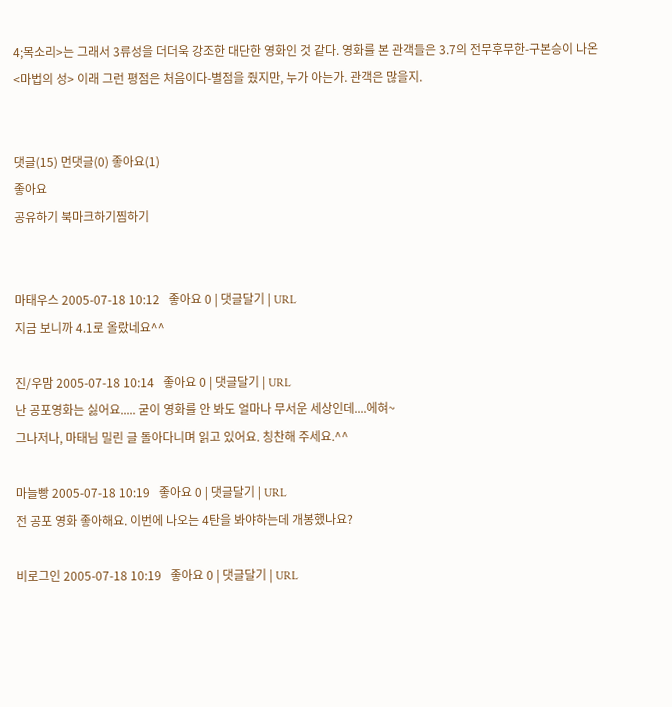4;목소리>는 그래서 3류성을 더더욱 강조한 대단한 영화인 것 같다. 영화를 본 관객들은 3.7의 전무후무한-구본승이 나온 <마법의 성> 이래 그런 평점은 처음이다-별점을 줬지만, 누가 아는가. 관객은 많을지.


댓글(15) 먼댓글(0) 좋아요(1)
좋아요
공유하기 북마크하기찜하기


마태우스 2005-07-18 10:12   좋아요 0 | 댓글달기 | URL
지금 보니까 4.1로 올랐네요^^

진/우맘 2005-07-18 10:14   좋아요 0 | 댓글달기 | URL
난 공포영화는 싫어요..... 굳이 영화를 안 봐도 얼마나 무서운 세상인데....에혀~
그나저나, 마태님 밀린 글 돌아다니며 읽고 있어요. 칭찬해 주세요.^^

마늘빵 2005-07-18 10:19   좋아요 0 | 댓글달기 | URL
전 공포 영화 좋아해요. 이번에 나오는 4탄을 봐야하는데 개봉했나요?

비로그인 2005-07-18 10:19   좋아요 0 | 댓글달기 | URL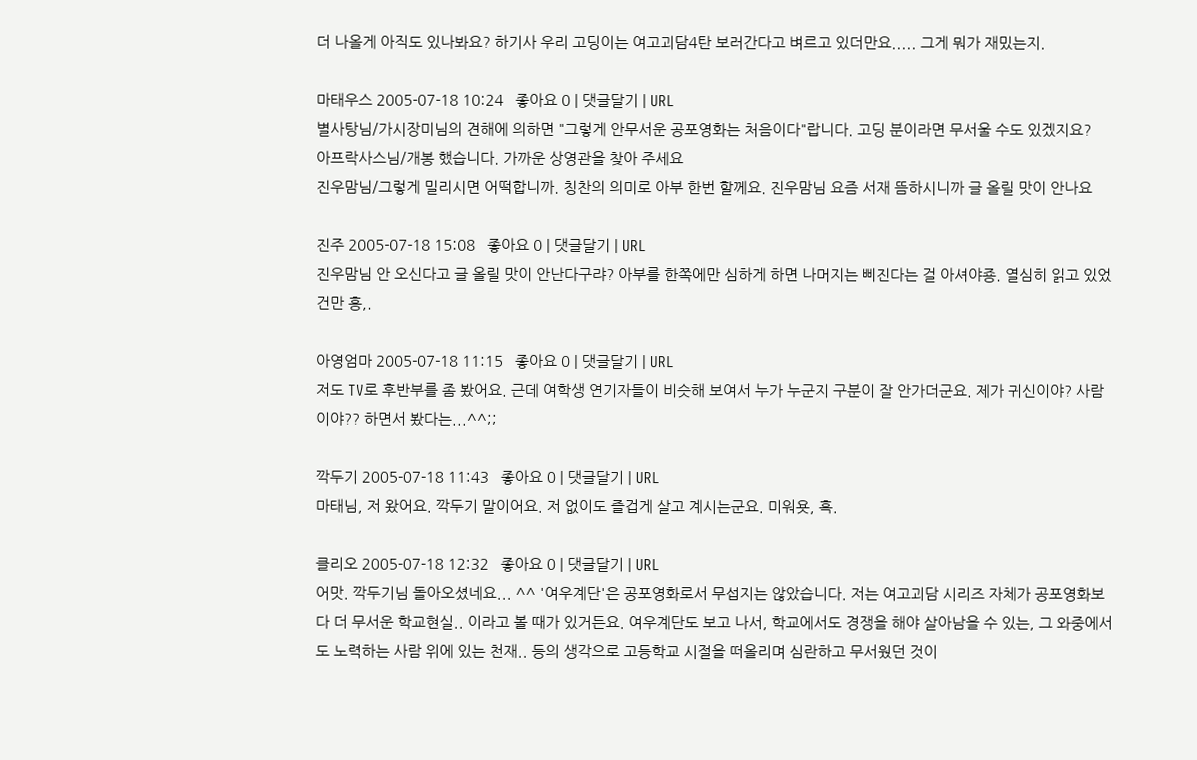더 나올게 아직도 있나봐요? 하기사 우리 고딩이는 여고괴담4탄 보러간다고 벼르고 있더만요..... 그게 뭐가 재밌는지.

마태우스 2005-07-18 10:24   좋아요 0 | 댓글달기 | URL
별사탕님/가시장미님의 견해에 의하면 "그렇게 안무서운 공포영화는 처음이다"랍니다. 고딩 분이라면 무서울 수도 있겠지요?
아프락사스님/개봉 했습니다. 가까운 상영관을 찾아 주세요
진우맘님/그렇게 밀리시면 어떡합니까. 칭찬의 의미로 아부 한번 할께요. 진우맘님 요즘 서재 뜸하시니까 글 올릴 맛이 안나요

진주 2005-07-18 15:08   좋아요 0 | 댓글달기 | URL
진우맘님 안 오신다고 글 올릴 맛이 안난다구랴? 아부를 한쪽에만 심하게 하면 나머지는 삐진다는 걸 아셔야죵. 열심히 읽고 있었건만 흥,.

아영엄마 2005-07-18 11:15   좋아요 0 | 댓글달기 | URL
저도 TV로 후반부를 좀 봤어요. 근데 여학생 연기자들이 비슷해 보여서 누가 누군지 구분이 잘 안가더군요. 제가 귀신이야? 사람이야?? 하면서 봤다는...^^;;

깍두기 2005-07-18 11:43   좋아요 0 | 댓글달기 | URL
마태님, 저 왔어요. 깍두기 말이어요. 저 없이도 즐겁게 살고 계시는군요. 미워욧, 흑.

클리오 2005-07-18 12:32   좋아요 0 | 댓글달기 | URL
어맛. 깍두기님 돌아오셨네요... ^^ '여우계단'은 공포영화로서 무섭지는 않았습니다. 저는 여고괴담 시리즈 자체가 공포영화보다 더 무서운 학교현실.. 이라고 볼 때가 있거든요. 여우계단도 보고 나서, 학교에서도 경쟁을 해야 살아남을 수 있는, 그 와중에서도 노력하는 사람 위에 있는 천재.. 등의 생각으로 고등학교 시절을 떠올리며 심란하고 무서웠던 것이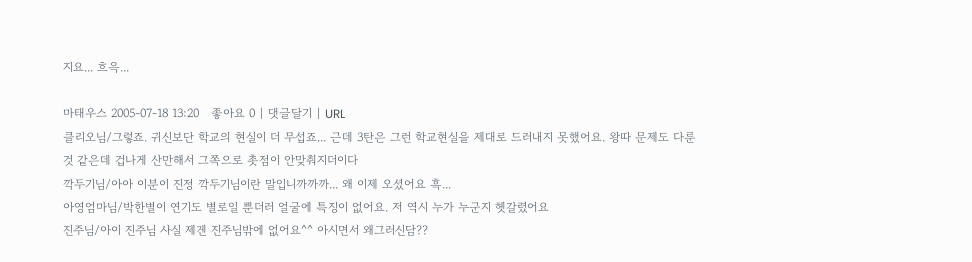지요... 흐윽...

마태우스 2005-07-18 13:20   좋아요 0 | 댓글달기 | URL
클리오님/그렇죠. 귀신보단 학교의 현실이 더 무섭죠... 근데 3탄은 그런 학교현실을 제대로 드러내지 못했어요. 왕따 문제도 다룬 것 같은데 겁나게 산만해서 그쪽으로 촛점이 안맞춰지더이다
깍두기님/아아 이분이 진정 깍두기님이란 말입니까까까... 왜 이제 오셨어요 흑...
아영엄마님/박한별이 연기도 별로일 뿐더러 얼굴에 특징이 없어요. 저 역시 누가 누군지 헷갈렸어요
진주님/아이 진주님 사실 제겐 진주님밖에 없어요^^ 아시면서 왜그러신담??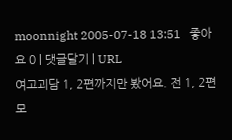moonnight 2005-07-18 13:51   좋아요 0 | 댓글달기 | URL
여고괴담 1, 2편까지만 봤어요. 전 1, 2편 모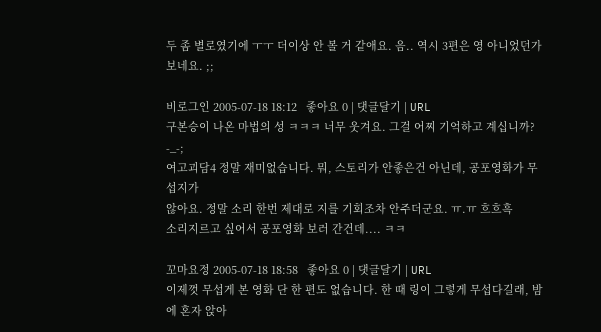두 좀 별로였기에 ㅜㅜ 더이상 안 볼 거 같애요. 음.. 역시 3편은 영 아니었던가보네요. ;;

비로그인 2005-07-18 18:12   좋아요 0 | 댓글달기 | URL
구본승이 나온 마법의 성 ㅋㅋㅋ 너무 웃겨요. 그걸 어찌 기억하고 계십니까? -_-;
여고괴담4 정말 재미없습니다. 뭐, 스토리가 안좋은건 아닌데, 공포영화가 무섭지가
않아요. 정말 소리 한번 제대로 지를 기회조차 안주더군요. ㅠ.ㅠ 흐흐흑
소리지르고 싶어서 공포영화 보러 간건데.... ㅋㅋ

꼬마요정 2005-07-18 18:58   좋아요 0 | 댓글달기 | URL
이제껏 무섭게 본 영화 단 한 편도 없습니다. 한 때 링이 그렇게 무섭다길래, 밤에 혼자 앉아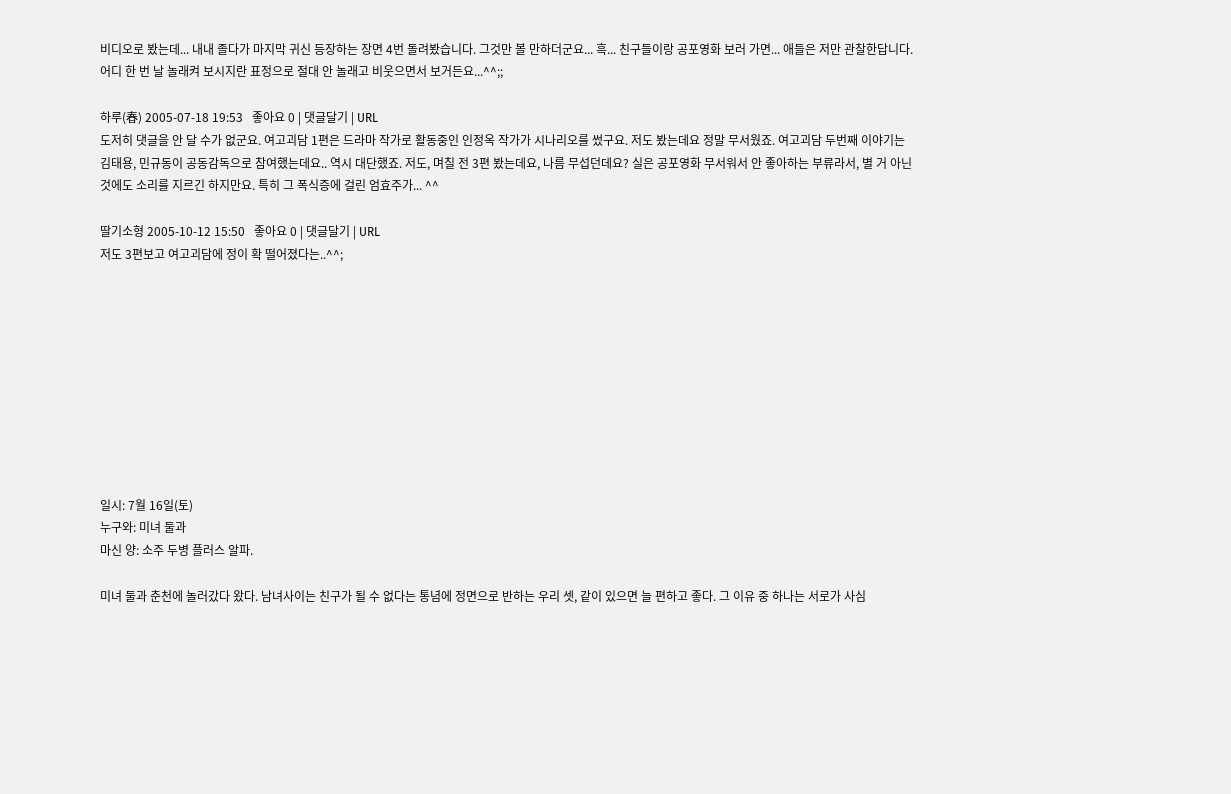비디오로 봤는데... 내내 졸다가 마지막 귀신 등장하는 장면 4번 돌려봤습니다. 그것만 볼 만하더군요... 흑... 친구들이랑 공포영화 보러 가면... 애들은 저만 관찰한답니다. 어디 한 번 날 놀래켜 보시지란 표정으로 절대 안 놀래고 비웃으면서 보거든요...^^;;

하루(春) 2005-07-18 19:53   좋아요 0 | 댓글달기 | URL
도저히 댓글을 안 달 수가 없군요. 여고괴담 1편은 드라마 작가로 활동중인 인정옥 작가가 시나리오를 썼구요. 저도 봤는데요 정말 무서웠죠. 여고괴담 두번째 이야기는 김태용, 민규동이 공동감독으로 참여했는데요.. 역시 대단했죠. 저도, 며칠 전 3편 봤는데요, 나름 무섭던데요? 실은 공포영화 무서워서 안 좋아하는 부류라서, 별 거 아닌 것에도 소리를 지르긴 하지만요. 특히 그 폭식증에 걸린 엄효주가... ^^

딸기소형 2005-10-12 15:50   좋아요 0 | 댓글달기 | URL
저도 3편보고 여고괴담에 정이 확 떨어졌다는..^^;










일시: 7월 16일(토)
누구와: 미녀 둘과
마신 양: 소주 두병 플러스 알파.

미녀 둘과 춘천에 놀러갔다 왔다. 남녀사이는 친구가 될 수 없다는 통념에 정면으로 반하는 우리 셋, 같이 있으면 늘 편하고 좋다. 그 이유 중 하나는 서로가 사심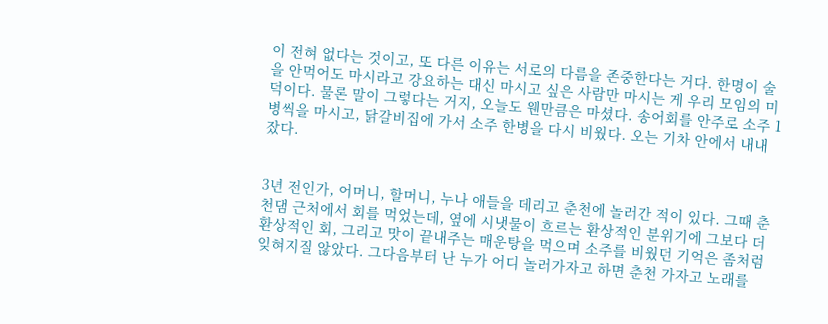이 전혀 없다는 것이고, 또 다른 이유는 서로의 다름을 존중한다는 거다. 한명이 술을 안먹어도 마시라고 강요하는 대신 마시고 싶은 사람만 마시는 게 우리 모임의 미덕이다. 물론 말이 그렇다는 거지, 오늘도 웬만큼은 마셨다. 송어회를 안주로 소주 1병씩을 마시고, 닭갈비집에 가서 소주 한병을 다시 비웠다. 오는 기차 안에서 내내 잤다.


3년 전인가, 어머니, 할머니, 누나 애들을 데리고 춘천에 놀러간 적이 있다. 그때 춘천댐 근처에서 회를 먹었는데, 옆에 시냇물이 흐르는 환상적인 분위기에 그보다 더 환상적인 회, 그리고 맛이 끝내주는 매운탕을 먹으며 소주를 비웠던 기억은 좀처럼 잊혀지질 않았다. 그다음부터 난 누가 어디 놀러가자고 하면 춘천 가자고 노래를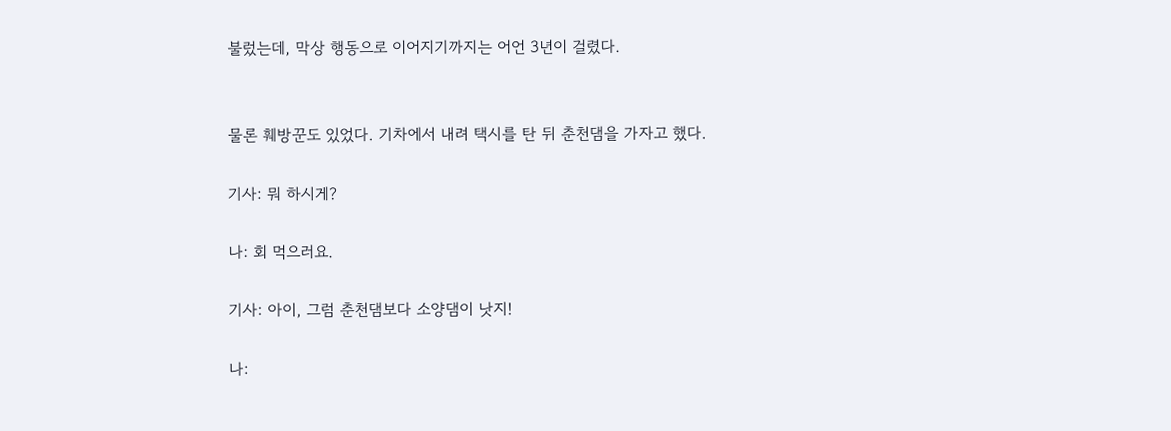불렀는데, 막상 행동으로 이어지기까지는 어언 3년이 걸렸다.


물론 훼방꾼도 있었다. 기차에서 내려 택시를 탄 뒤 춘천댐을 가자고 했다.

기사: 뭐 하시게?

나: 회 먹으러요.

기사: 아이, 그럼 춘천댐보다 소양댐이 낫지!

나: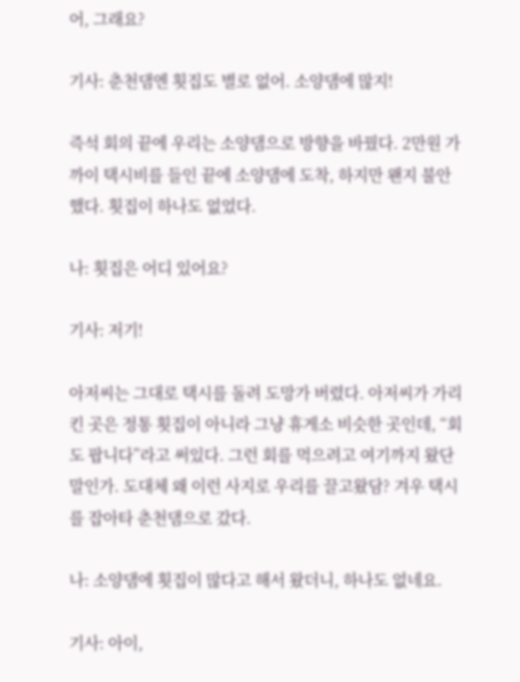어, 그래요?

기사: 춘천댐엔 횟집도 별로 없어. 소양댐에 많지!

즉석 회의 끝에 우리는 소양댐으로 방향을 바꿨다. 2만원 가까이 택시비를 들인 끝에 소양댐에 도착, 하지만 왠지 불안했다. 횟집이 하나도 없었다.

나: 횟집은 어디 있어요?

기사: 저기!

아저씨는 그대로 택시를 돌려 도망가 버렸다. 아저씨가 가리킨 곳은 정통 횟집이 아니라 그냥 휴게소 비슷한 곳인데, “회도 팝니다”라고 써있다. 그런 회를 먹으려고 여기까지 왔단 말인가. 도대체 왜 이런 사지로 우리를 끌고왔담? 겨우 택시를 잡아타 춘천댐으로 갔다.

나: 소양댐에 횟집이 많다고 해서 왔더니, 하나도 없네요.

기사: 아이,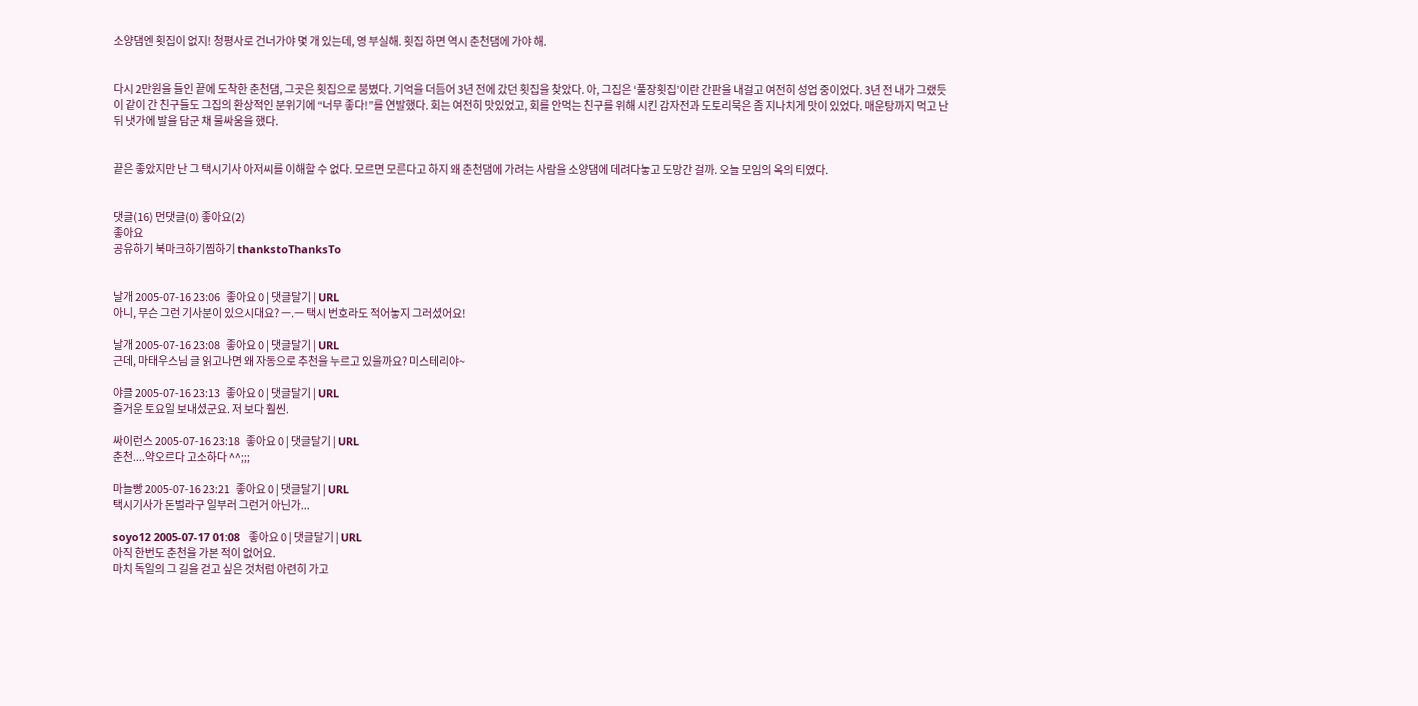소양댐엔 횟집이 없지! 청평사로 건너가야 몇 개 있는데, 영 부실해. 횟집 하면 역시 춘천댐에 가야 해.


다시 2만원을 들인 끝에 도착한 춘천댐, 그곳은 횟집으로 붐볐다. 기억을 더듬어 3년 전에 갔던 횟집을 찾았다. 아, 그집은 ‘풀장횟집’이란 간판을 내걸고 여전히 성업 중이었다. 3년 전 내가 그랬듯이 같이 간 친구들도 그집의 환상적인 분위기에 “너무 좋다!”를 연발했다. 회는 여전히 맛있었고, 회를 안먹는 친구를 위해 시킨 감자전과 도토리묵은 좀 지나치게 맛이 있었다. 매운탕까지 먹고 난 뒤 냇가에 발을 담군 채 물싸움을 했다.


끝은 좋았지만 난 그 택시기사 아저씨를 이해할 수 없다. 모르면 모른다고 하지 왜 춘천댐에 가려는 사람을 소양댐에 데려다놓고 도망간 걸까. 오늘 모임의 옥의 티였다.


댓글(16) 먼댓글(0) 좋아요(2)
좋아요
공유하기 북마크하기찜하기 thankstoThanksTo


날개 2005-07-16 23:06   좋아요 0 | 댓글달기 | URL
아니, 무슨 그런 기사분이 있으시대요? ㅡ.ㅡ 택시 번호라도 적어놓지 그러셨어요!

날개 2005-07-16 23:08   좋아요 0 | 댓글달기 | URL
근데, 마태우스님 글 읽고나면 왜 자동으로 추천을 누르고 있을까요? 미스테리야~

야클 2005-07-16 23:13   좋아요 0 | 댓글달기 | URL
즐거운 토요일 보내셨군요. 저 보다 훨씬.

싸이런스 2005-07-16 23:18   좋아요 0 | 댓글달기 | URL
춘천....약오르다 고소하다 ^^;;;

마늘빵 2005-07-16 23:21   좋아요 0 | 댓글달기 | URL
택시기사가 돈벌라구 일부러 그런거 아닌가...

soyo12 2005-07-17 01:08   좋아요 0 | 댓글달기 | URL
아직 한번도 춘천을 가본 적이 없어요.
마치 독일의 그 길을 걷고 싶은 것처럼 아련히 가고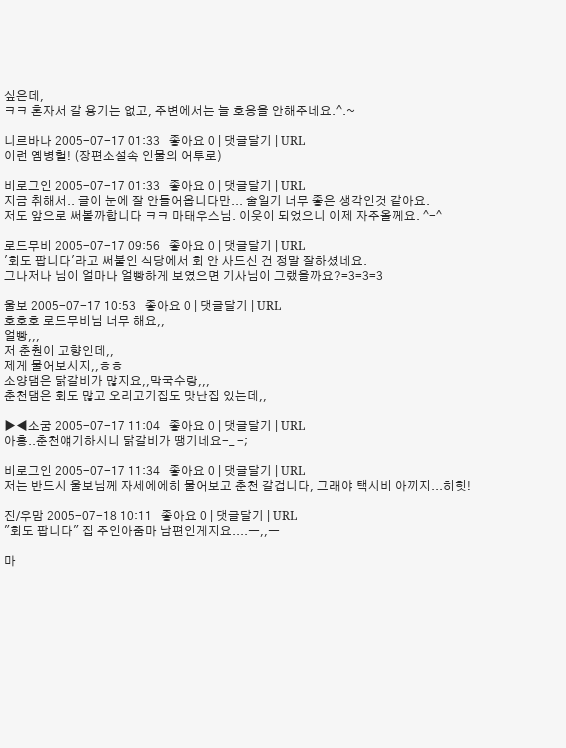싶은데,
ㅋㅋ 혼자서 갈 용기는 없고, 주변에서는 늘 호응을 안해주네요.^.~

니르바나 2005-07-17 01:33   좋아요 0 | 댓글달기 | URL
이런 옘병헐! (장편소설속 인물의 어투로)

비로그인 2005-07-17 01:33   좋아요 0 | 댓글달기 | URL
지금 취해서.. 글이 눈에 잘 안들어옵니다만... 술일기 너무 좋은 생각인것 같아요.
저도 앞으로 써볼까합니다 ㅋㅋ 마태우스님. 이웃이 되었으니 이제 자주올께요. ^-^

로드무비 2005-07-17 09:56   좋아요 0 | 댓글달기 | URL
'회도 팝니다'라고 써붙인 식당에서 회 안 사드신 건 정말 잘하셨네요.
그나저나 님이 얼마나 얼빵하게 보였으면 기사님이 그랬을까요?=3=3=3

울보 2005-07-17 10:53   좋아요 0 | 댓글달기 | URL
호호호 로드무비님 너무 해요,,
얼빵,,,
저 춘춴이 고향인데,,
제게 물어보시지,,ㅎㅎ
소양댐은 닭갈비가 많지요,,막국수랑,,,
춘천댐은 회도 많고 오리고기집도 맛난집 있는데,,

▶◀소굼 2005-07-17 11:04   좋아요 0 | 댓글달기 | URL
아흥..춘천얘기하시니 닭갈비가 땡기네요-_ -;

비로그인 2005-07-17 11:34   좋아요 0 | 댓글달기 | URL
저는 반드시 울보님께 자세에에히 물어보고 춘천 갈겁니다, 그래야 택시비 아끼지...히힛!

진/우맘 2005-07-18 10:11   좋아요 0 | 댓글달기 | URL
"회도 팝니다" 집 주인아줌마 남편인게지요....ㅡ,,ㅡ

마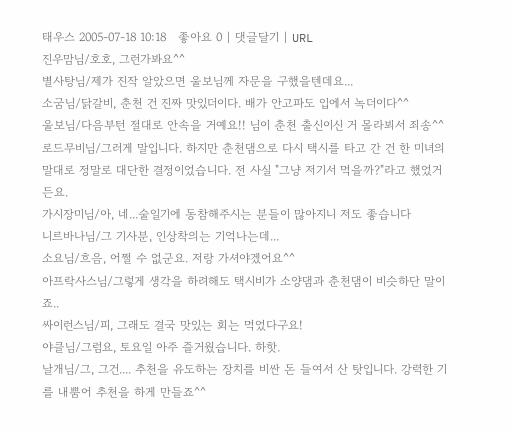태우스 2005-07-18 10:18   좋아요 0 | 댓글달기 | URL
진우맘님/호호, 그런가봐요^^
별사탕님/제가 진작 알았으면 울보님께 자문을 구했을텐데요...
소굼님/닭갈비, 춘천 건 진짜 맛있더이다. 배가 안고파도 입에서 녹더이다^^
울보님/다음부턴 절대로 안속을 거예요!! 님이 춘천 출신이신 거 몰라뵈서 죄송^^
로드무비님/그러게 말입니다. 하지만 춘천댐으로 다시 택시를 타고 간 건 한 미녀의 말대로 정말로 대단한 결정이었습니다. 전 사실 "그냥 저기서 먹을까?"라고 했었거든요.
가시장미님/아, 네...술일기에 동참해주시는 분들이 많아지니 저도 좋습니다
니르바나님/그 기사분, 인상착의는 기억나는데...
소요님/흐음, 어쩔 수 없군요. 저랑 가셔야겠어요^^
아프락사스님/그렇게 생각을 하려해도 택시비가 소양댐과 춘천댐이 비슷하단 말이죠..
싸이런스님/피, 그래도 결국 맛있는 회는 먹었다구요!
야클님/그럼요, 토요일 아주 즐거웠습니다. 하핫.
날개님/그, 그건.... 추천을 유도하는 장치를 비싼 돈 들여서 산 탓입니다. 강력한 기를 내뿜어 추천을 하게 만들죠^^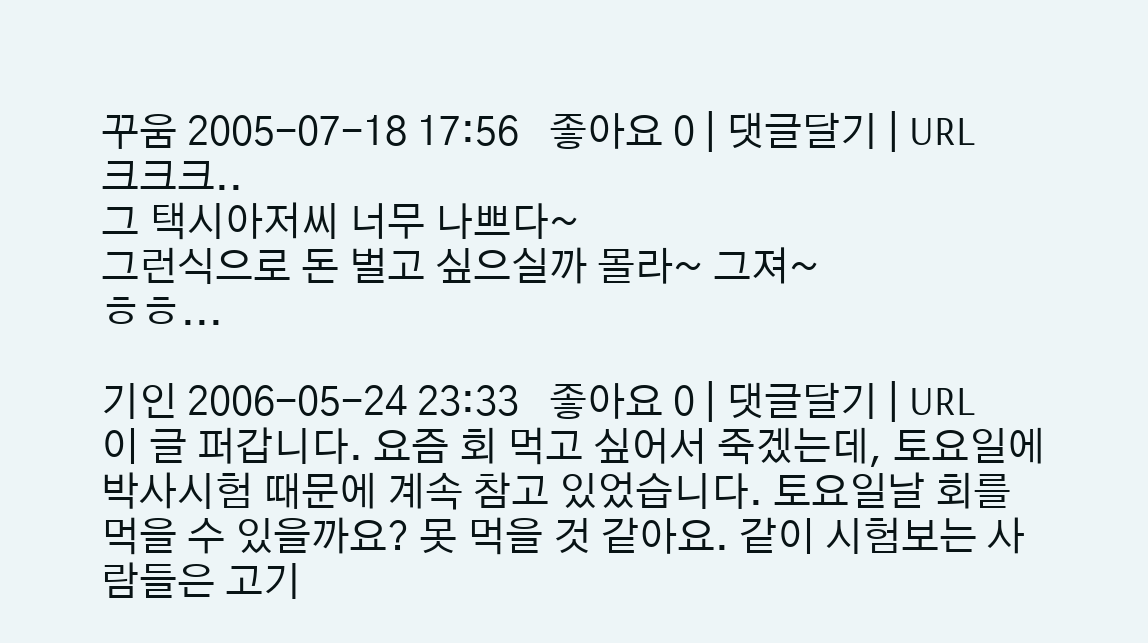꾸움 2005-07-18 17:56   좋아요 0 | 댓글달기 | URL
크크크..
그 택시아저씨 너무 나쁘다~
그런식으로 돈 벌고 싶으실까 몰라~ 그져~
ㅎㅎ...

기인 2006-05-24 23:33   좋아요 0 | 댓글달기 | URL
이 글 퍼갑니다. 요즘 회 먹고 싶어서 죽겠는데, 토요일에 박사시험 때문에 계속 참고 있었습니다. 토요일날 회를 먹을 수 있을까요? 못 먹을 것 같아요. 같이 시험보는 사람들은 고기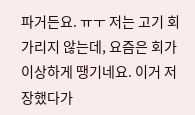파거든요. ㅠㅜ 저는 고기 회 가리지 않는데, 요즘은 회가 이상하게 땡기네요. 이거 저장했다가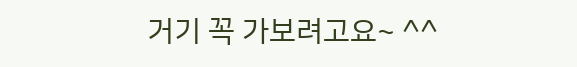거기 꼭 가보려고요~ ^^